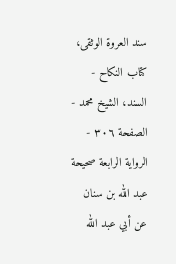سند العروة الوثقى، كتاب النكاح - السند، الشيخ محمد - الصفحة ٣٠٦ - الرواية الرابعة صحيحة عبد الله بن سنان عن أبي عبد الله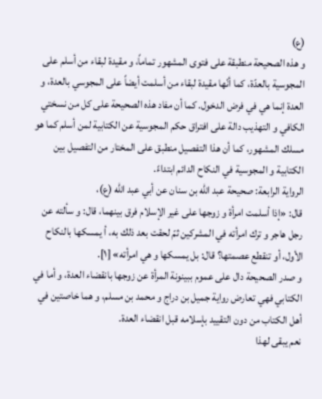(ع)
و هذه الصحيحة منطبقة على فتوى المشهور تماماً، و مقيدة لبقاء من أسلم على المجوسية بالعدّة، كما أنّها مقيدة لبقاء من أسلمت أيضاً على المجوسي بالعدة، و العدة إنما هي في فرض الدخول. كما أن مفاد هذه الصحيحة على كل من نسختي الكافي و التهذيب دالة على افتراق حكم المجوسية عن الكتابية لمن أسلم كما هو مسلك المشهور، كما أن هذا التفصيل منطبق على المختار من التفصيل بين الكتابية و المجوسية في النكاح الدائم ابتداءً.
الرواية الرابعة: صحيحة عبد الله بن سنان عن أبي عبد الله (ع)،
قال: «إذا أسلمت امرأة و زوجها على غير الإسلام فرق بينهما، قال: و سألته عن رجل هاجر و ترك امرأته في المشركين ثمّ لحقت بعد ذلك به، أ يمسكها بالنكاح الأول، أو تنقطع عصمتها؟ قال: بل يمسكها و هي امرأته» [١].
و صدر الصحيحة دال على عموم ببينونة المرأة عن زوجها بانقضاء العدة، و أما في الكتابي فهي تعارض رواية جميل بن دراج و محمد بن مسلم، و هما خاصتين في أهل الكتاب من دون التقييد بإسلامه قبل انقضاء العدة.
نعم يبقى لهذا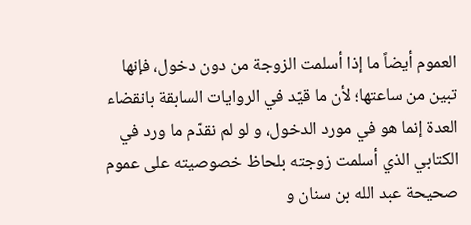العموم أيضاً ما إذا أسلمت الزوجة من دون دخول، فإنها تبين من ساعتها؛ لأن ما قيّد في الروايات السابقة بانقضاء العدة إنما هو في مورد الدخول، و لو لم نقدّم ما ورد في الكتابي الذي أسلمت زوجته بلحاظ خصوصيته على عموم صحيحة عبد الله بن سنان و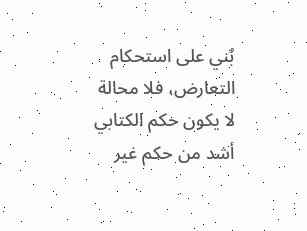بُني على استحكام التعارض، فلا محالة لا يكون حكم الكتابي أشد من حكم غير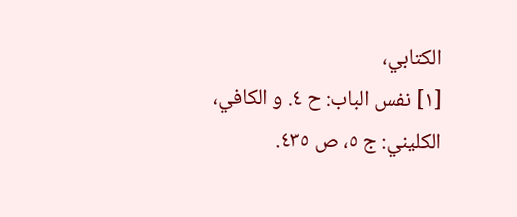الكتابي،
[١] نفس الباب: ح ٤. و الكافي، الكليني: ج ٥، ص ٤٣٥.